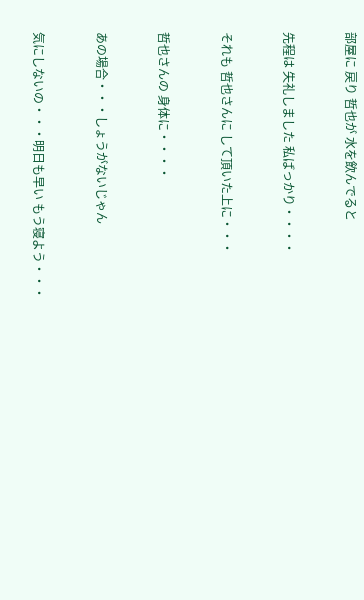部屋に 戻り 哲也が 水を飲んでると


先程は 失礼しました 私ばっかり・・・・


それも 哲也さんに して頂いた上に・・・


哲也さんの 身体に・・・・


あの場合・・・しょうがないじゃん


気にしないの・・・明日も早い もう寝よう・・・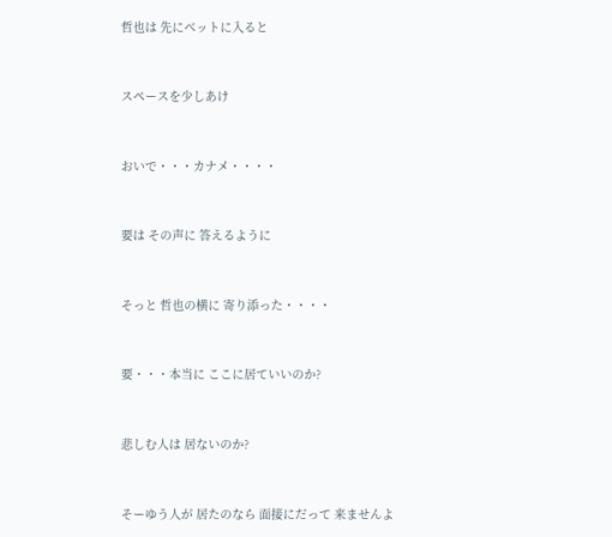哲也は 先にベットに入ると


スペースを少しあけ


おいで・・・カナメ・・・・


要は その声に 答えるように


そっと 哲也の横に 寄り添った・・・・


要・・・本当に ここに居ていいのか?


悲しむ人は 居ないのか?


そーゆう人が 居たのなら 面接にだって 来ませんよ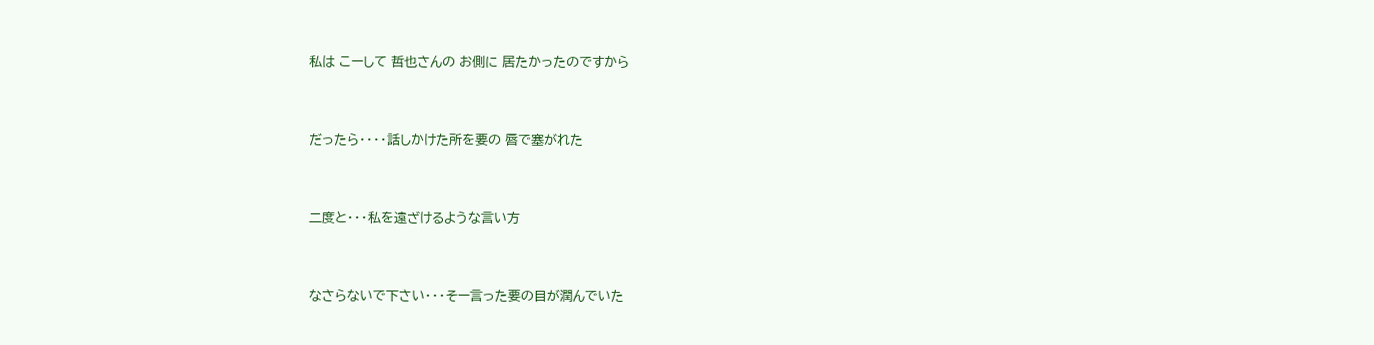私は こーして 哲也さんの お側に 居たかったのですから


だったら・・・・話しかけた所を要の 唇で塞がれた


二度と・・・私を遠ざけるような言い方


なさらないで下さい・・・そー言った要の目が潤んでいた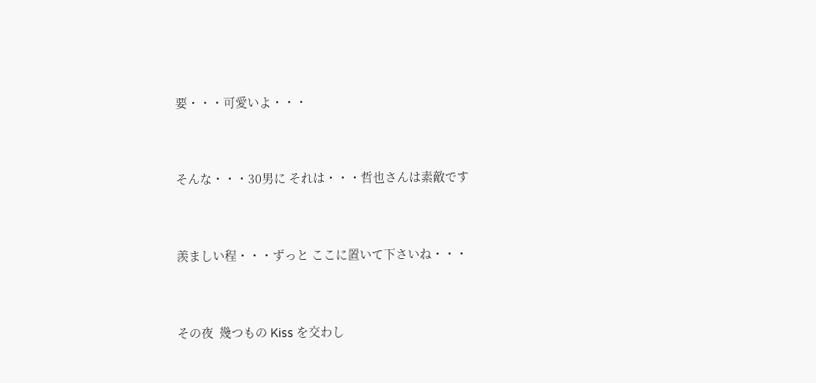要・・・可愛いよ・・・


そんな・・・30男に それは・・・哲也さんは素敵です


羨ましい程・・・ずっと ここに置いて下さいね・・・


その夜  幾つもの Kiss を交わし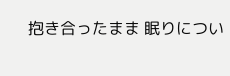抱き合ったまま 眠りについ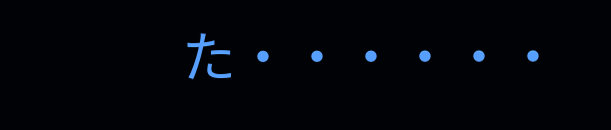た・・・・・・